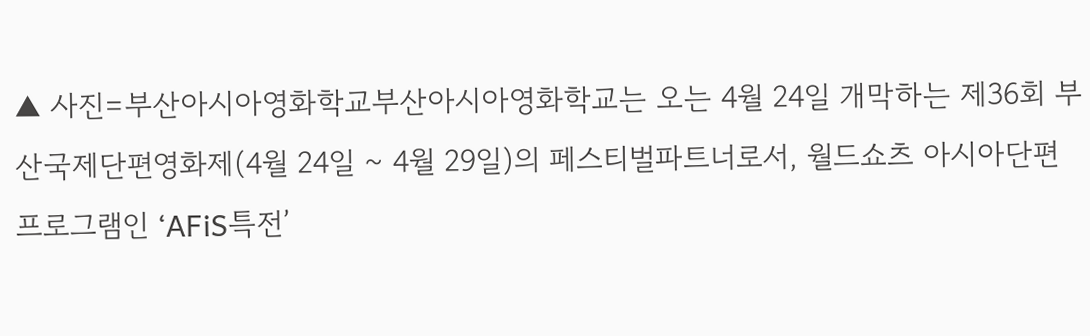▲ 사진=부산아시아영화학교부산아시아영화학교는 오는 4월 24일 개막하는 제36회 부산국제단편영화제(4월 24일 ~ 4월 29일)의 페스티벌파트너로서, 월드쇼츠 아시아단편 프로그램인 ‘AFiS특전’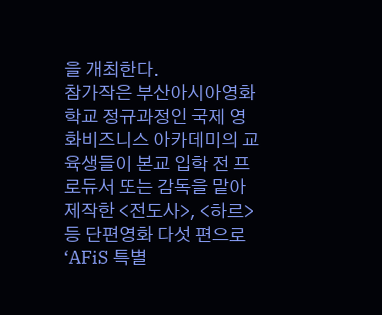을 개최한다.
참가작은 부산아시아영화학교 정규과정인 국제 영화비즈니스 아카데미의 교육생들이 본교 입학 전 프로듀서 또는 감독을 맡아 제작한 <전도사>, <하르> 등 단편영화 다섯 편으로 ‘AFiS 특별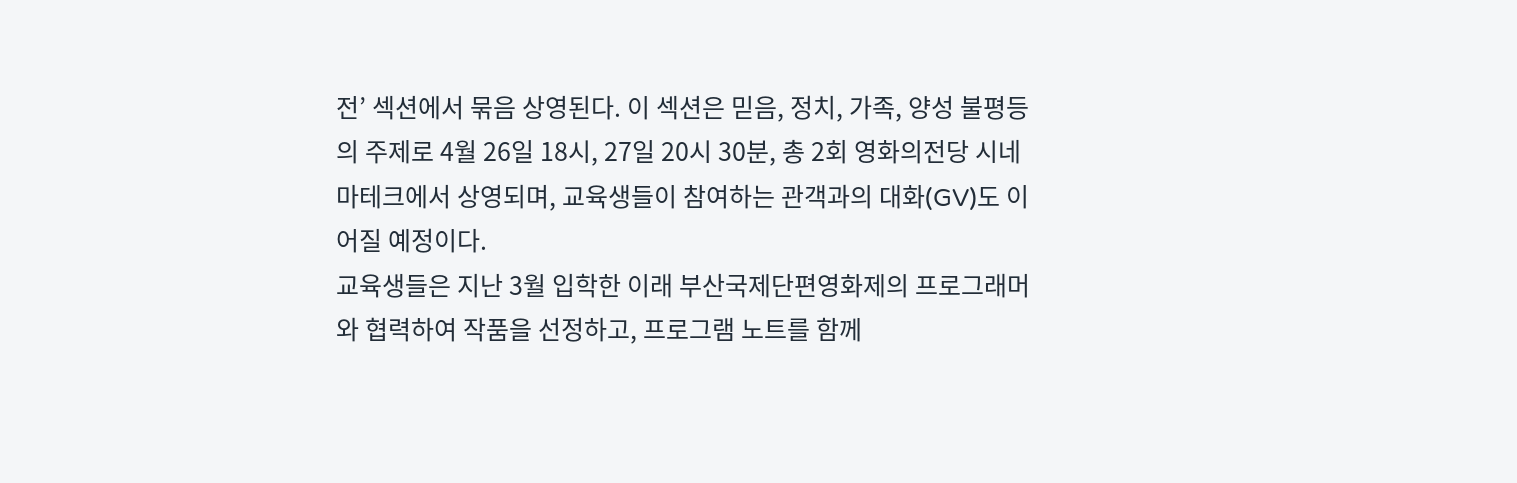전’ 섹션에서 묶음 상영된다. 이 섹션은 믿음, 정치, 가족, 양성 불평등의 주제로 4월 26일 18시, 27일 20시 30분, 총 2회 영화의전당 시네마테크에서 상영되며, 교육생들이 참여하는 관객과의 대화(GV)도 이어질 예정이다.
교육생들은 지난 3월 입학한 이래 부산국제단편영화제의 프로그래머와 협력하여 작품을 선정하고, 프로그램 노트를 함께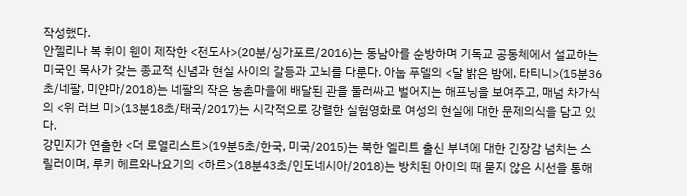작성했다.
안젤리나 복 휘이 웬이 제작한 <전도사>(20분/싱가포르/2016)는 동남아를 순방하며 기독교 공동체에서 설교하는 미국인 목사가 갖는 종교적 신념과 현실 사이의 갈등과 고뇌를 다룬다. 아눕 푸델의 <달 밝은 밤에, 타티니>(15분36초/네팔, 미얀마/2018)는 네팔의 작은 농촌마을에 배달된 관을 둘러싸고 벌어지는 해프닝을 보여주고, 매넘 차가식의 <위 러브 미>(13분18초/태국/2017)는 시각적으로 강렬한 실험영화로 여성의 현실에 대한 문제의식을 담고 있다.
강민지가 연출한 <더 로열리스트>(19분5초/한국, 미국/2015)는 북한 엘리트 출신 부녀에 대한 긴장감 넘치는 스릴러이며, 루키 헤르와나요기의 <하르>(18분43초/인도네시아/2018)는 방치된 아이의 때 묻지 않은 시선을 통해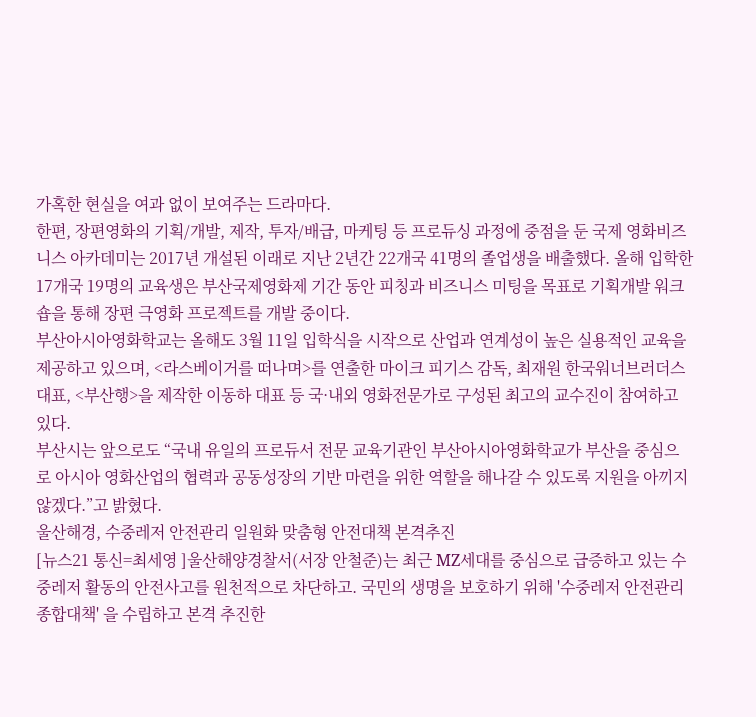가혹한 현실을 여과 없이 보여주는 드라마다.
한편, 장편영화의 기획/개발, 제작, 투자/배급, 마케팅 등 프로듀싱 과정에 중점을 둔 국제 영화비즈니스 아카데미는 2017년 개설된 이래로 지난 2년간 22개국 41명의 졸업생을 배출했다. 올해 입학한 17개국 19명의 교육생은 부산국제영화제 기간 동안 피칭과 비즈니스 미팅을 목표로 기획개발 워크숍을 통해 장편 극영화 프로젝트를 개발 중이다.
부산아시아영화학교는 올해도 3월 11일 입학식을 시작으로 산업과 연계성이 높은 실용적인 교육을 제공하고 있으며, <라스베이거를 떠나며>를 연출한 마이크 피기스 감독, 최재원 한국워너브러더스 대표, <부산행>을 제작한 이동하 대표 등 국·내외 영화전문가로 구성된 최고의 교수진이 참여하고 있다.
부산시는 앞으로도 “국내 유일의 프로듀서 전문 교육기관인 부산아시아영화학교가 부산을 중심으로 아시아 영화산업의 협력과 공동성장의 기반 마련을 위한 역할을 해나갈 수 있도록 지원을 아끼지 않겠다.”고 밝혔다.
울산해경, 수중레저 안전관리 일원화 맞춤형 안전대책 본격추진
[뉴스21 통신=최세영 ]울산해양경찰서(서장 안철준)는 최근 MZ세대를 중심으로 급증하고 있는 수중레저 활동의 안전사고를 원천적으로 차단하고. 국민의 생명을 보호하기 위해 '수중레저 안전관리 종합대책' 을 수립하고 본격 추진한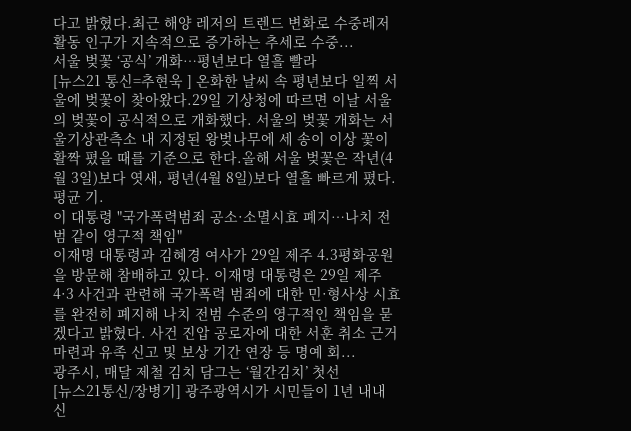다고 밝혔다.최근 해양 레저의 트렌드 변화로 수중레저 활동 인구가 지속적으로 증가하는 추세로 수중...
서울 벚꽃 ‘공식’ 개화…평년보다 열흘 빨라
[뉴스21 통신=추현욱 ] 온화한 날씨 속 평년보다 일찍 서울에 벚꽃이 찾아왔다.29일 기상청에 따르면 이날 서울의 벚꽃이 공식적으로 개화했다. 서울의 벚꽃 개화는 서울기상관측소 내 지정된 왕벚나무에 세 송이 이상 꽃이 활짝 폈을 때를 기준으로 한다.올해 서울 벚꽃은 작년(4월 3일)보다 엿새, 평년(4월 8일)보다 열흘 빠르게 폈다. 평균 기.
이 대통령 "국가폭력범죄 공소·소멸시효 폐지…나치 전범 같이 영구적 책임"
이재명 대통령과 김혜경 여사가 29일 제주 4.3평화공원을 방문해 참배하고 있다. 이재명 대통령은 29일 제주 4·3 사건과 관련해 국가폭력 범죄에 대한 민·형사상 시효를 완전히 폐지해 나치 전범 수준의 영구적인 책임을 묻겠다고 밝혔다. 사건 진압 공로자에 대한 서훈 취소 근거 마련과 유족 신고 및 보상 기간 연장 등 명예 회...
광주시, 매달 제철 김치 담그는 ‘월간김치’ 첫선
[뉴스21통신/장병기] 광주광역시가 시민들이 1년 내내 신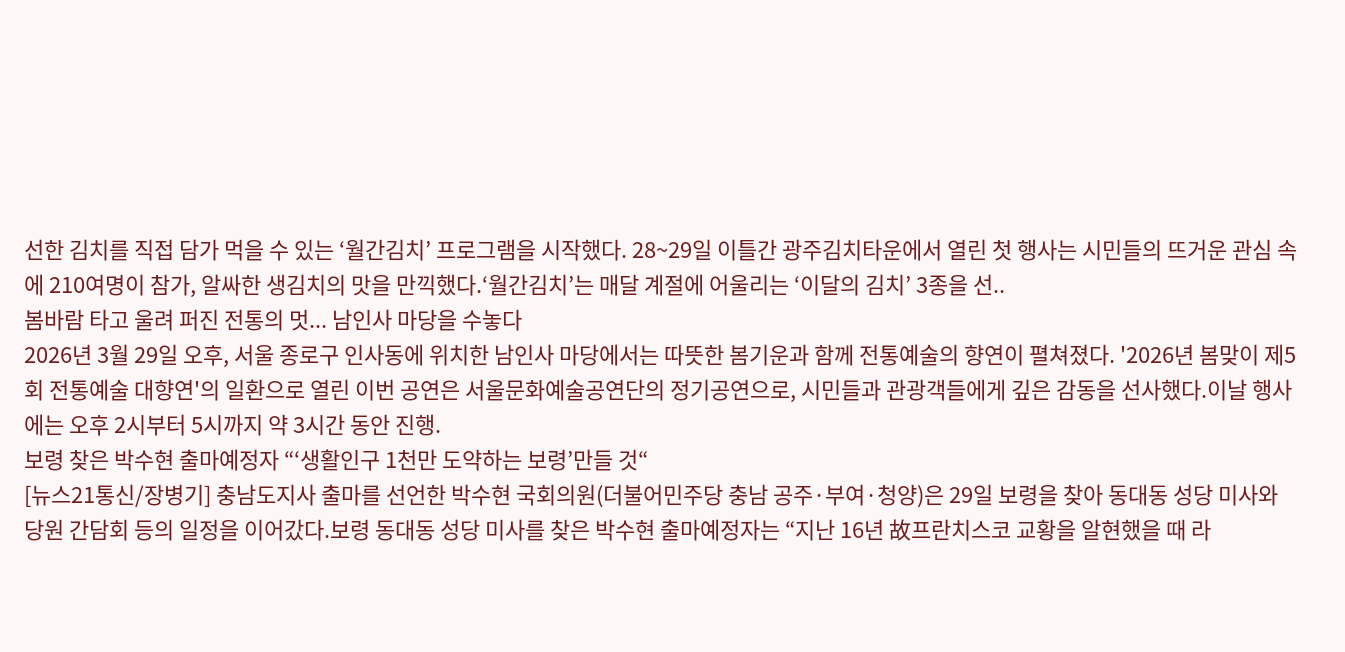선한 김치를 직접 담가 먹을 수 있는 ‘월간김치’ 프로그램을 시작했다. 28~29일 이틀간 광주김치타운에서 열린 첫 행사는 시민들의 뜨거운 관심 속에 210여명이 참가, 알싸한 생김치의 맛을 만끽했다.‘월간김치’는 매달 계절에 어울리는 ‘이달의 김치’ 3종을 선..
봄바람 타고 울려 퍼진 전통의 멋... 남인사 마당을 수놓다
2026년 3월 29일 오후, 서울 종로구 인사동에 위치한 남인사 마당에서는 따뜻한 봄기운과 함께 전통예술의 향연이 펼쳐졌다. '2026년 봄맞이 제5회 전통예술 대향연'의 일환으로 열린 이번 공연은 서울문화예술공연단의 정기공연으로, 시민들과 관광객들에게 깊은 감동을 선사했다.이날 행사에는 오후 2시부터 5시까지 약 3시간 동안 진행.
보령 찾은 박수현 출마예정자 “‘생활인구 1천만 도약하는 보령’만들 것“
[뉴스21통신/장병기] 충남도지사 출마를 선언한 박수현 국회의원(더불어민주당 충남 공주·부여·청양)은 29일 보령을 찾아 동대동 성당 미사와 당원 간담회 등의 일정을 이어갔다.보령 동대동 성당 미사를 찾은 박수현 출마예정자는 “지난 16년 故프란치스코 교황을 알현했을 때 라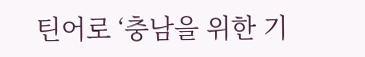틴어로 ‘충남을 위한 기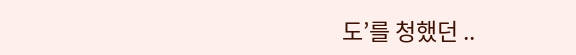도’를 청했던 ..